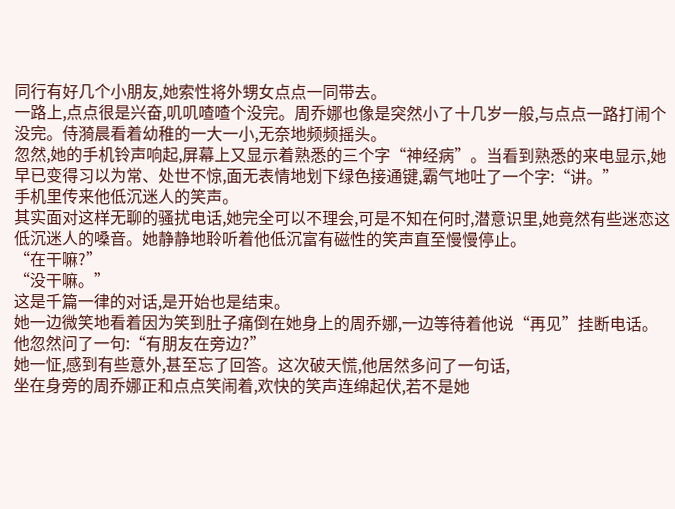同行有好几个小朋友,她索性将外甥女点点一同带去。
一路上,点点很是兴奋,叽叽喳喳个没完。周乔娜也像是突然小了十几岁一般,与点点一路打闹个没完。侍漪晨看着幼稚的一大一小,无奈地频频摇头。
忽然,她的手机铃声响起,屏幕上又显示着熟悉的三个字“神经病”。当看到熟悉的来电显示,她早已变得习以为常、处世不惊,面无表情地划下绿色接通键,霸气地吐了一个字:“讲。”
手机里传来他低沉迷人的笑声。
其实面对这样无聊的骚扰电话,她完全可以不理会,可是不知在何时,潜意识里,她竟然有些迷恋这低沉迷人的嗓音。她静静地聆听着他低沉富有磁性的笑声直至慢慢停止。
“在干嘛?”
“没干嘛。”
这是千篇一律的对话,是开始也是结束。
她一边微笑地看着因为笑到肚子痛倒在她身上的周乔娜,一边等待着他说“再见”挂断电话。
他忽然问了一句:“有朋友在旁边?”
她一怔,感到有些意外,甚至忘了回答。这次破天慌,他居然多问了一句话,
坐在身旁的周乔娜正和点点笑闹着,欢快的笑声连绵起伏,若不是她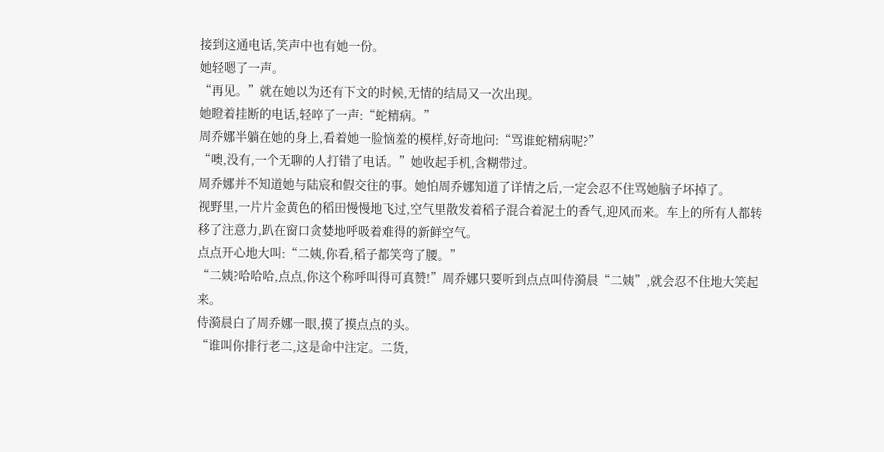接到这通电话,笑声中也有她一份。
她轻嗯了一声。
“再见。”就在她以为还有下文的时候,无情的结局又一次出现。
她瞪着挂断的电话,轻啐了一声:“蛇精病。”
周乔娜半躺在她的身上,看着她一脸恼羞的模样,好奇地问:“骂谁蛇精病呢?”
“噢,没有,一个无聊的人打错了电话。”她收起手机,含糊带过。
周乔娜并不知道她与陆宸和假交往的事。她怕周乔娜知道了详情之后,一定会忍不住骂她脑子坏掉了。
视野里,一片片金黄色的稻田慢慢地飞过,空气里散发着稻子混合着泥土的香气,迎风而来。车上的所有人都转移了注意力,趴在窗口贪婪地呼吸着难得的新鲜空气。
点点开心地大叫:“二姨,你看,稻子都笑弯了腰。”
“二姨?哈哈哈,点点,你这个称呼叫得可真赞!”周乔娜只要听到点点叫侍漪晨“二姨”,就会忍不住地大笑起来。
侍漪晨白了周乔娜一眼,摸了摸点点的头。
“谁叫你排行老二,这是命中注定。二货,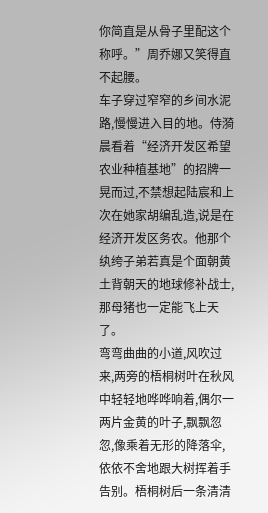你简直是从骨子里配这个称呼。”周乔娜又笑得直不起腰。
车子穿过窄窄的乡间水泥路,慢慢进入目的地。侍漪晨看着“经济开发区希望农业种植基地”的招牌一晃而过,不禁想起陆宸和上次在她家胡编乱造,说是在经济开发区务农。他那个纨绔子弟若真是个面朝黄土背朝天的地球修补战士,那母猪也一定能飞上天了。
弯弯曲曲的小道,风吹过来,两旁的梧桐树叶在秋风中轻轻地哗哗响着,偶尔一两片金黄的叶子,飘飘忽忽,像乘着无形的降落伞,依依不舍地跟大树挥着手告别。梧桐树后一条清清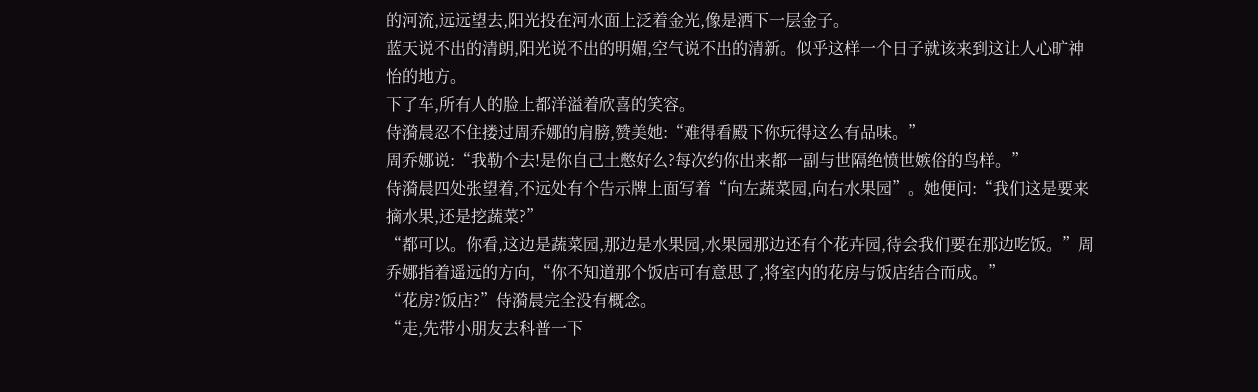的河流,远远望去,阳光投在河水面上泛着金光,像是洒下一层金子。
蓝天说不出的清朗,阳光说不出的明媚,空气说不出的清新。似乎这样一个日子就该来到这让人心旷神怡的地方。
下了车,所有人的脸上都洋溢着欣喜的笑容。
侍漪晨忍不住搂过周乔娜的肩膀,赞美她:“难得看殿下你玩得这么有品味。”
周乔娜说:“我勒个去!是你自己土憋好么?每次约你出来都一副与世隔绝愤世嫉俗的鸟样。”
侍漪晨四处张望着,不远处有个告示牌上面写着“向左蔬菜园,向右水果园”。她便问:“我们这是要来摘水果,还是挖蔬菜?”
“都可以。你看,这边是蔬菜园,那边是水果园,水果园那边还有个花卉园,待会我们要在那边吃饭。”周乔娜指着遥远的方向,“你不知道那个饭店可有意思了,将室内的花房与饭店结合而成。”
“花房?饭店?”侍漪晨完全没有概念。
“走,先带小朋友去科普一下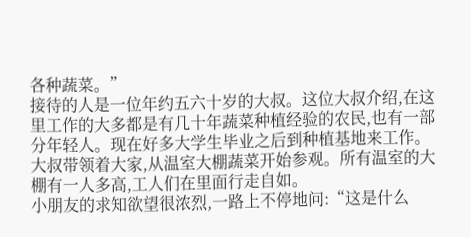各种蔬菜。”
接待的人是一位年约五六十岁的大叔。这位大叔介绍,在这里工作的大多都是有几十年蔬菜种植经验的农民,也有一部分年轻人。现在好多大学生毕业之后到种植基地来工作。
大叔带领着大家,从温室大棚蔬菜开始参观。所有温室的大棚有一人多高,工人们在里面行走自如。
小朋友的求知欲望很浓烈,一路上不停地问:“这是什么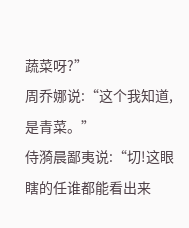蔬菜呀?”
周乔娜说:“这个我知道,是青菜。”
侍漪晨鄙夷说:“切!这眼瞎的任谁都能看出来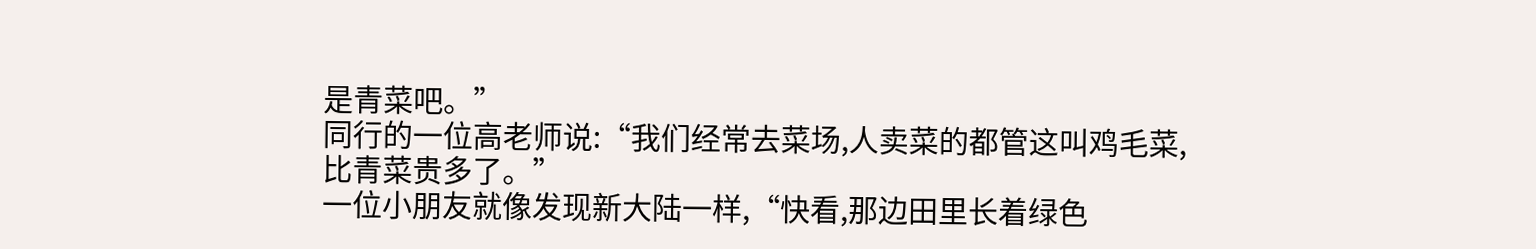是青菜吧。”
同行的一位高老师说:“我们经常去菜场,人卖菜的都管这叫鸡毛菜,比青菜贵多了。”
一位小朋友就像发现新大陆一样,“快看,那边田里长着绿色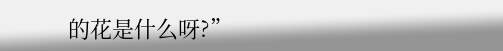的花是什么呀?”